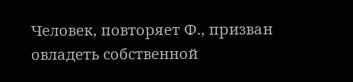Человек, повторяет Ф., призван овладеть собственной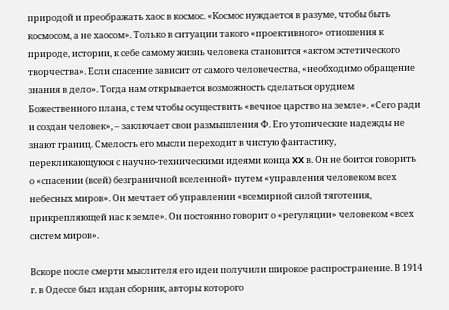природой и преображать хаос в космос. «Космос нуждается в разуме, чтобы быть космосом, а не хаосом». Только в ситуации такого «проективного» отношения к природе, истории, к себе самому жизнь человека становится «актом эстетического творчества». Если спасение зависит от самого человечества, «необходимо обращение знания в дело». Тогда нам открывается возможность сделаться орудием Божественного плана, с тем чтобы осуществить «вечное царство на земле». «Сего ради и создан человек», – заключает свои размышления Ф. Его утопические надежды не знают границ. Смелость его мысли переходит в чистую фантастику, перекликающуюся с научно-техническими идеями конца XX в. Он не боится говорить о «спасении (всей) безграничной вселенной» путем «управления человеком всех небесных миров». Он мечтает об управлении «всемирной силой тяготения, прикрепляющей нас к земле». Он постоянно говорит о «регуляции» человеком «всех систем миров».

Вскоре после смерти мыслителя его идеи получили широкое распространение. В 1914 г. в Одессе был издан сборник, авторы которого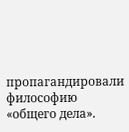пропагандировали философию «общего дела».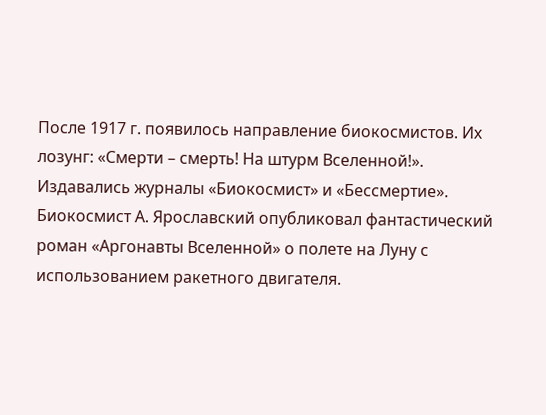После 1917 г. появилось направление биокосмистов. Их лозунг: «Смерти – смерть! На штурм Вселенной!». Издавались журналы «Биокосмист» и «Бессмертие». Биокосмист А. Ярославский опубликовал фантастический роман «Аргонавты Вселенной» о полете на Луну с использованием ракетного двигателя.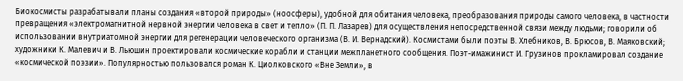Биокосмисты разрабатывали планы создания «второй природы» (ноосферы), удобной для обитания человека, преобразования природы самого человека, в частности превращения «электромагнитной нервной энергии человека в свет и тепло» (П. П. Лазарев) для осуществления непосредственной связи между людьми; говорили об использовании внутриатомной энергии для регенерации человеческого организма (В. И. Вернадский). Космистами были поэты В. Хлебников, В. Брюсов, В. Маяковский; художники К. Малевич и В. Льюшин проектировали космические корабли и станции межпланетного сообщения. Поэт-имажинист И. Грузинов прокламировал создание «космической поэзии». Популярностью пользовался роман К. Циолковского «Вне Земли», в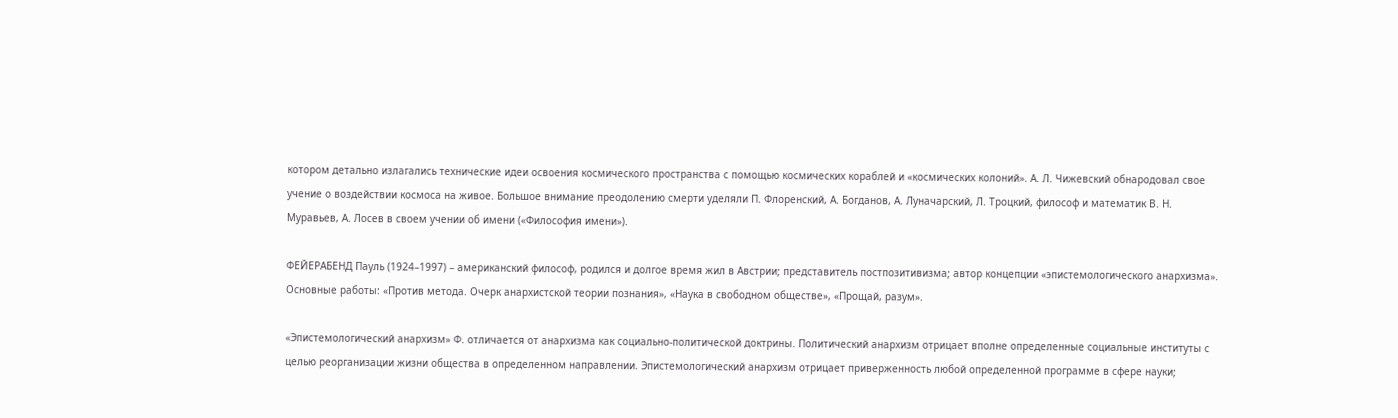котором детально излагались технические идеи освоения космического пространства с помощью космических кораблей и «космических колоний». А. Л. Чижевский обнародовал свое учение о воздействии космоса на живое. Большое внимание преодолению смерти уделяли П. Флоренский, А. Богданов, А. Луначарский, Л. Троцкий, философ и математик В. Н. Муравьев, А. Лосев в своем учении об имени («Философия имени»).

ФЕЙЕРАБЕНД Пауль (1924–1997) – американский философ, родился и долгое время жил в Австрии; представитель постпозитивизма; автор концепции «эпистемологического анархизма». Основные работы: «Против метода. Очерк анархистской теории познания», «Наука в свободном обществе», «Прощай, разум».

«Эпистемологический анархизм» Ф. отличается от анархизма как социально-политической доктрины. Политический анархизм отрицает вполне определенные социальные институты с целью реорганизации жизни общества в определенном направлении. Эпистемологический анархизм отрицает приверженность любой определенной программе в сфере науки;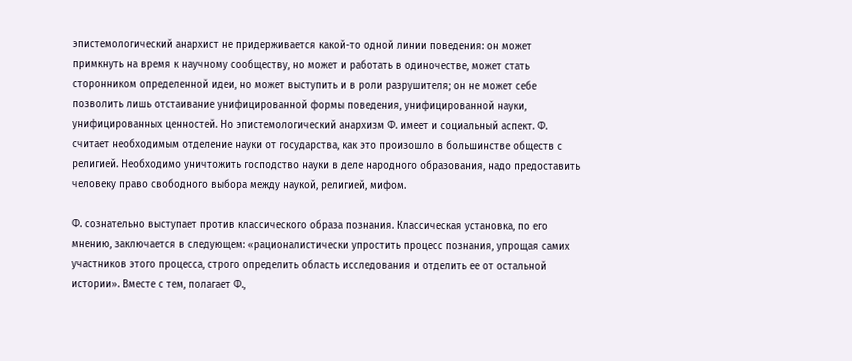эпистемологический анархист не придерживается какой-то одной линии поведения: он может примкнуть на время к научному сообществу, но может и работать в одиночестве, может стать сторонником определенной идеи, но может выступить и в роли разрушителя; он не может себе позволить лишь отстаивание унифицированной формы поведения, унифицированной науки, унифицированных ценностей. Но эпистемологический анархизм Ф. имеет и социальный аспект. Ф. считает необходимым отделение науки от государства, как это произошло в большинстве обществ с религией. Необходимо уничтожить господство науки в деле народного образования, надо предоставить человеку право свободного выбора между наукой, религией, мифом.

Ф. сознательно выступает против классического образа познания. Классическая установка, по его мнению, заключается в следующем: «рационалистически упростить процесс познания, упрощая самих участников этого процесса, строго определить область исследования и отделить ее от остальной истории». Вместе с тем, полагает Ф.,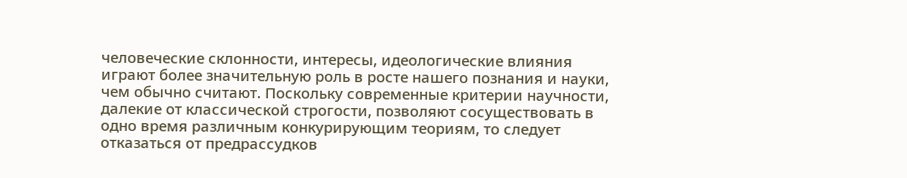человеческие склонности, интересы, идеологические влияния играют более значительную роль в росте нашего познания и науки, чем обычно считают. Поскольку современные критерии научности, далекие от классической строгости, позволяют сосуществовать в одно время различным конкурирующим теориям, то следует отказаться от предрассудков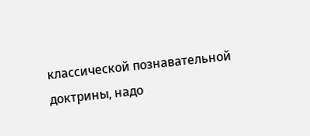классической познавательной доктрины, надо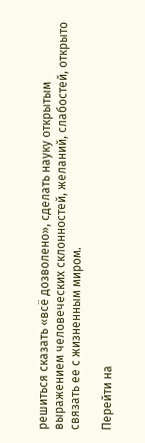решиться сказать «всё дозволено», сделать науку открытым выражением человеческих склонностей, желаний, слабостей, открыто связать ее с жизненным миром.

Перейти на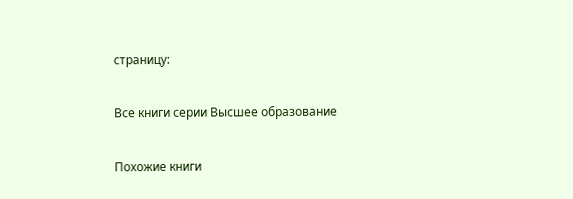страницу:

Все книги серии Высшее образование

Похожие книги